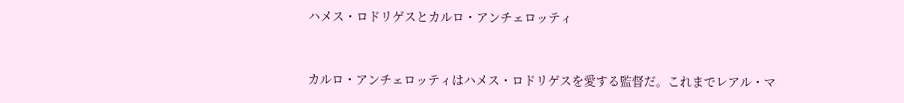ハメス・ロドリゲスとカルロ・アンチェロッティ


カルロ・アンチェロッティはハメス・ロドリゲスを愛する監督だ。これまでレアル・マ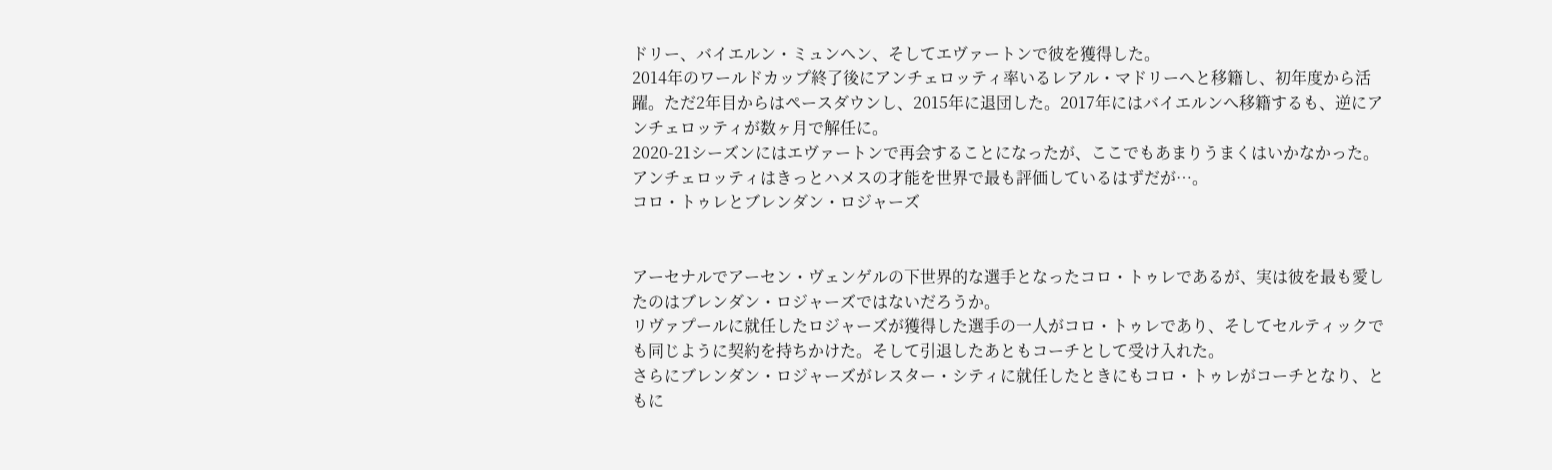ドリー、バイエルン・ミュンヘン、そしてエヴァートンで彼を獲得した。
2014年のワールドカップ終了後にアンチェロッティ率いるレアル・マドリーへと移籍し、初年度から活躍。ただ2年目からはペースダウンし、2015年に退団した。2017年にはバイエルンへ移籍するも、逆にアンチェロッティが数ヶ月で解任に。
2020-21シーズンにはエヴァートンで再会することになったが、ここでもあまりうまくはいかなかった。アンチェロッティはきっとハメスの才能を世界で最も評価しているはずだが…。
コロ・トゥレとブレンダン・ロジャーズ


アーセナルでアーセン・ヴェンゲルの下世界的な選手となったコロ・トゥレであるが、実は彼を最も愛したのはブレンダン・ロジャーズではないだろうか。
リヴァプールに就任したロジャーズが獲得した選手の一人がコロ・トゥレであり、そしてセルティックでも同じように契約を持ちかけた。そして引退したあともコーチとして受け入れた。
さらにブレンダン・ロジャーズがレスター・シティに就任したときにもコロ・トゥレがコーチとなり、ともに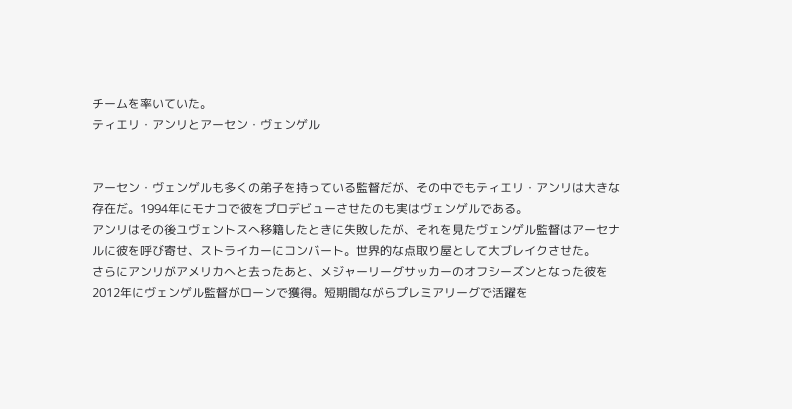チームを率いていた。
ティエリ・アンリとアーセン・ヴェンゲル


アーセン・ヴェンゲルも多くの弟子を持っている監督だが、その中でもティエリ・アンリは大きな存在だ。1994年にモナコで彼をプロデビューさせたのも実はヴェンゲルである。
アンリはその後ユヴェントスへ移籍したときに失敗したが、それを見たヴェンゲル監督はアーセナルに彼を呼び寄せ、ストライカーにコンバート。世界的な点取り屋として大ブレイクさせた。
さらにアンリがアメリカへと去ったあと、メジャーリーグサッカーのオフシーズンとなった彼を2012年にヴェンゲル監督がローンで獲得。短期間ながらプレミアリーグで活躍を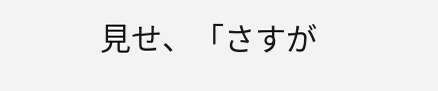見せ、「さすが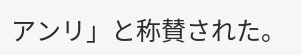アンリ」と称賛された。